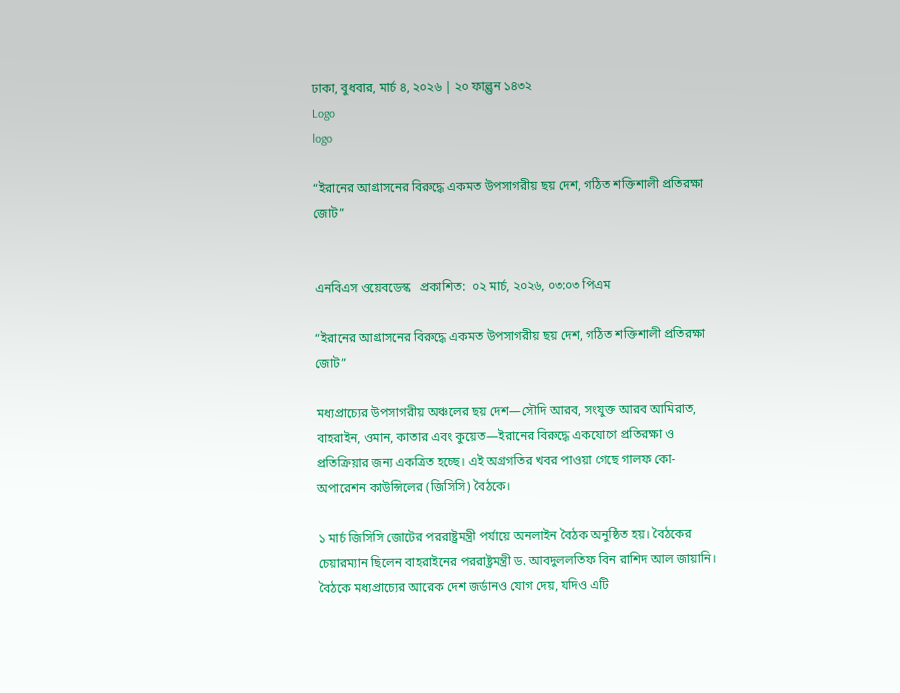ঢাকা, বুধবার, মার্চ ৪, ২০২৬ | ২০ ফাল্গুন ১৪৩২
Logo
logo

“ইরানের আগ্রাসনের বিরুদ্ধে একমত উপসাগরীয় ছয় দেশ, গঠিত শক্তিশালী প্রতিরক্ষা জোট”


এনবিএস ওয়েবডেস্ক   প্রকাশিত:  ০২ মার্চ, ২০২৬, ০৩:০৩ পিএম

“ইরানের আগ্রাসনের বিরুদ্ধে একমত উপসাগরীয় ছয় দেশ, গঠিত শক্তিশালী প্রতিরক্ষা জোট”

মধ্যপ্রাচ্যের উপসাগরীয় অঞ্চলের ছয় দেশ—সৌদি আরব, সংযুক্ত আরব আমিরাত, বাহরাইন, ওমান, কাতার এবং কুয়েত—ইরানের বিরুদ্ধে একযোগে প্রতিরক্ষা ও প্রতিক্রিয়ার জন্য একত্রিত হচ্ছে। এই অগ্রগতির খবর পাওয়া গেছে গালফ কো-অপারেশন কাউন্সিলের (জিসিসি) বৈঠকে।

১ মার্চ জিসিসি জোটের পররাষ্ট্রমন্ত্রী পর্যায়ে অনলাইন বৈঠক অনুষ্ঠিত হয়। বৈঠকের চেয়ারম্যান ছিলেন বাহরাইনের পররাষ্ট্রমন্ত্রী ড. আবদুললতিফ বিন রাশিদ আল জায়ানি। বৈঠকে মধ্যপ্রাচ্যের আরেক দেশ জর্ডানও যোগ দেয়, যদিও এটি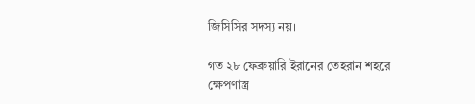জিসিসির সদস্য নয়।

গত ২৮ ফেব্রুয়ারি ইরানের তেহরান শহরে ক্ষেপণাস্ত্র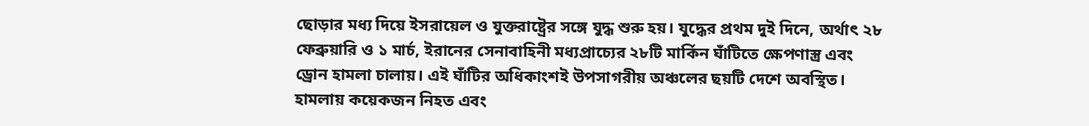ছোড়ার মধ্য দিয়ে ইসরায়েল ও যুক্তরাষ্ট্রের সঙ্গে যুদ্ধ শুরু হয়। যুদ্ধের প্রথম দুই দিনে, অর্থাৎ ২৮ ফেব্রুয়ারি ও ১ মার্চ, ইরানের সেনাবাহিনী মধ্যপ্রাচ্যের ২৮টি মার্কিন ঘাঁটিতে ক্ষেপণাস্ত্র এবং ড্রোন হামলা চালায়। এই ঘাঁটির অধিকাংশই উপসাগরীয় অঞ্চলের ছয়টি দেশে অবস্থিত। হামলায় কয়েকজন নিহত এবং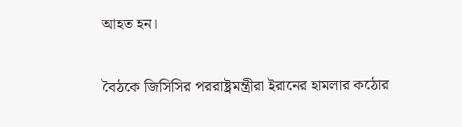আহত হন।

বৈঠকে জিসিসির পররাষ্ট্রমন্ত্রীরা ইরানের হামলার কঠোর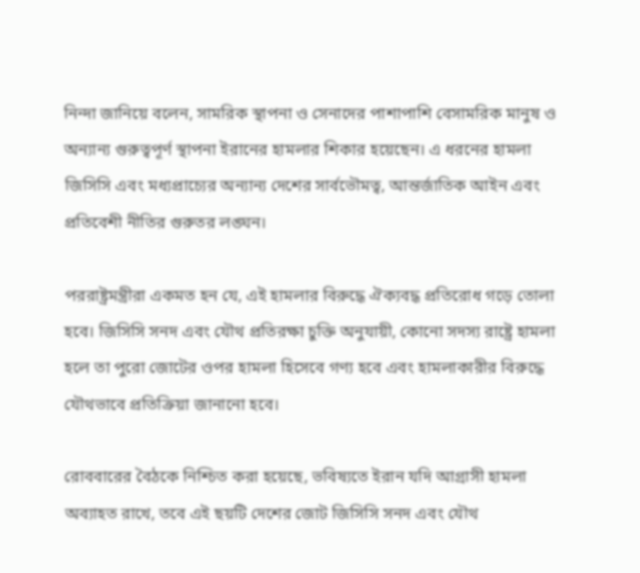নিন্দা জানিয়ে বলেন, সামরিক স্থাপনা ও সেনাদের পাশাপাশি বেসামরিক মানুষ ও অন্যান্য গুরুত্বপূর্ণ স্থাপনা ইরানের হামলার শিকার হয়েছেন। এ ধরনের হামলা জিসিসি এবং মধ্যপ্রাচ্যের অন্যান্য দেশের সার্বভৌমত্ব, আন্তর্জাতিক আইন এবং প্রতিবেশী নীতির গুরুতর লঙ্ঘন।

পররাষ্ট্রমন্ত্রীরা একমত হন যে, এই হামলার বিরুদ্ধে ঐক্যবদ্ধ প্রতিরোধ গড়ে তোলা হবে। জিসিসি সনদ এবং যৌথ প্রতিরক্ষা চুক্তি অনুযায়ী, কোনো সদস্য রাষ্ট্রে হামলা হলে তা পুরো জোটের ওপর হামলা হিসেবে গণ্য হবে এবং হামলাকারীর বিরুদ্ধে যৌথভাবে প্রতিক্রিয়া জানানো হবে।

রোববারের বৈঠকে নিশ্চিত করা হয়েছে, ভবিষ্যতে ইরান যদি আগ্রাসী হামলা অব্যাহত রাখে, তবে এই ছয়টি দেশের জোট জিসিসি সনদ এবং যৌথ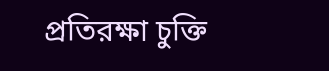প্রতিরক্ষা চুক্তি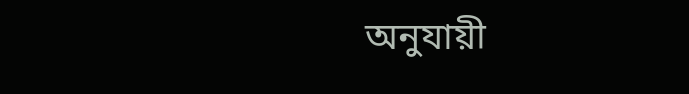অনুযায়ী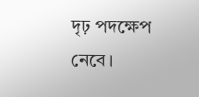দৃঢ় পদক্ষেপ নেবে।